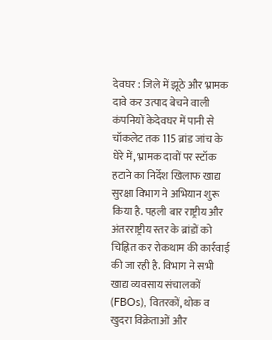देवघर : जिले में झूठे और भ्रामक दावे कर उत्पाद बेचने वाली कंपनियों केदेवघर में पानी से चॉकलेट तक 115 ब्रांड जांच के घेरे में, भ्रामक दावों पर स्टॉक हटाने का निर्देश खिलाफ खाद्य सुरक्षा विभाग ने अभियान शुरू किया है. पहली बार राष्ट्रीय और अंतरराष्ट्रीय स्तर के ब्रांडों को चिह्नित कर रोकथाम की कार्रवाई की जा रही है. विभाग ने सभी खाद्य व्यवसाय संचालकों (FBOs), वितरकों, थोक व खुदरा विक्रेताओं और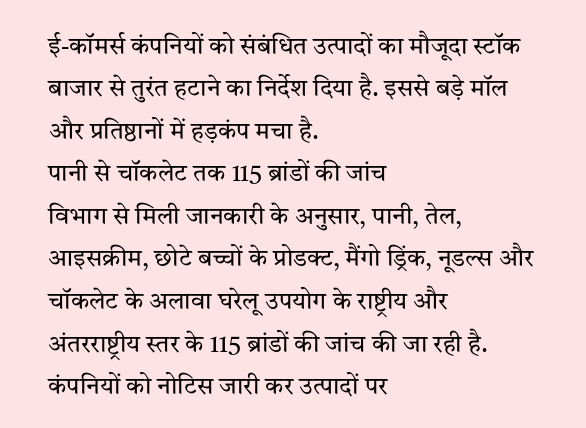ई-कॉमर्स कंपनियों को संबंधित उत्पादों का मौजूदा स्टॉक बाजार से तुरंत हटाने का निर्देश दिया है. इससे बड़े मॉल और प्रतिष्ठानों में हड़कंप मचा है.
पानी से चॉकलेट तक 115 ब्रांडों की जांच
विभाग से मिली जानकारी के अनुसार, पानी, तेल, आइसक्रीम, छोटे बच्चों के प्रोडक्ट, मैंगो ड्रिंक, नूडल्स और चॉकलेट के अलावा घरेलू उपयोग के राष्ट्रीय और अंतरराष्ट्रीय स्तर के 115 ब्रांडों की जांच की जा रही है. कंपनियों को नोटिस जारी कर उत्पादों पर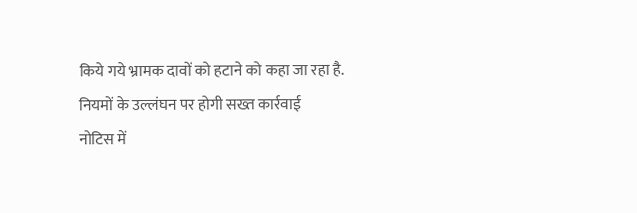किये गये भ्रामक दावों को हटाने को कहा जा रहा है.
नियमों के उल्लंघन पर होगी सख्त कार्रवाई
नोटिस में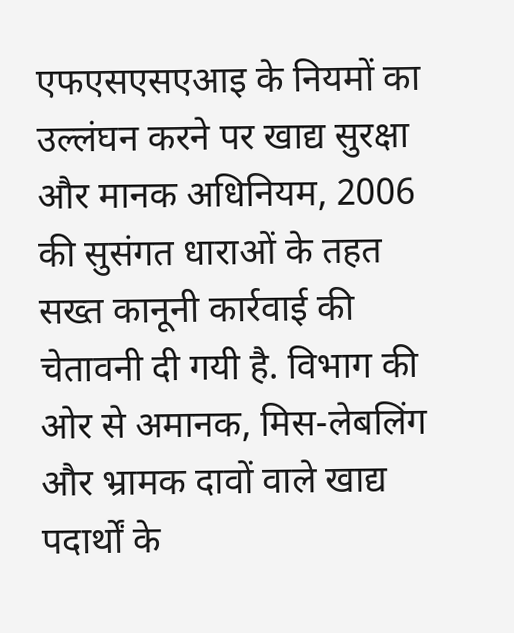एफएसएसएआइ के नियमों का उल्लंघन करने पर खाद्य सुरक्षा और मानक अधिनियम, 2006 की सुसंगत धाराओं के तहत सख्त कानूनी कार्रवाई की चेतावनी दी गयी है. विभाग की ओर से अमानक, मिस-लेबलिंग और भ्रामक दावों वाले खाद्य पदार्थों के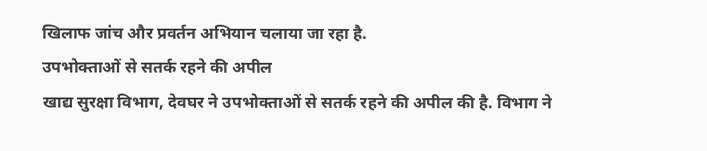खिलाफ जांच और प्रवर्तन अभियान चलाया जा रहा है.
उपभोक्ताओं से सतर्क रहने की अपील
खाद्य सुरक्षा विभाग, देवघर ने उपभोक्ताओं से सतर्क रहने की अपील की है. विभाग ने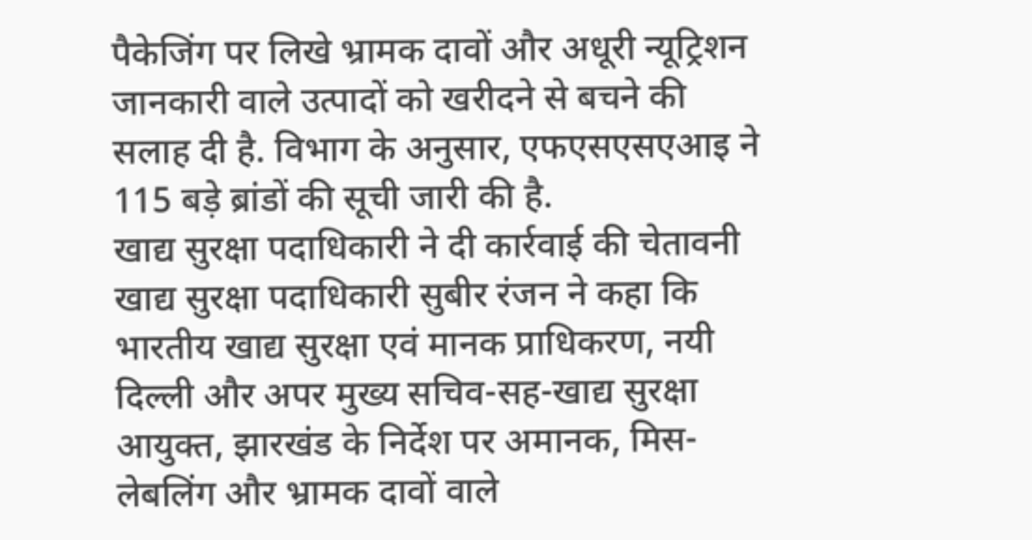पैकेजिंग पर लिखे भ्रामक दावों और अधूरी न्यूट्रिशन जानकारी वाले उत्पादों को खरीदने से बचने की सलाह दी है. विभाग के अनुसार, एफएसएसएआइ ने 115 बड़े ब्रांडों की सूची जारी की है.
खाद्य सुरक्षा पदाधिकारी ने दी कार्रवाई की चेतावनी
खाद्य सुरक्षा पदाधिकारी सुबीर रंजन ने कहा कि भारतीय खाद्य सुरक्षा एवं मानक प्राधिकरण, नयी दिल्ली और अपर मुख्य सचिव-सह-खाद्य सुरक्षा आयुक्त, झारखंड के निर्देश पर अमानक, मिस-लेबलिंग और भ्रामक दावों वाले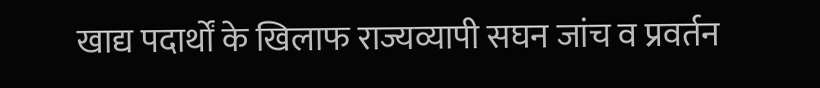खाद्य पदार्थों के खिलाफ राज्यव्यापी सघन जांच व प्रवर्तन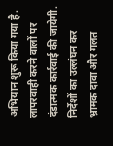अभियान शुरू किया गया है. लापरवाही करने वालों पर दंडात्मक कार्रवाई की जायेगी. निर्देशों का उल्लंघन कर भ्रामक दावा और गलत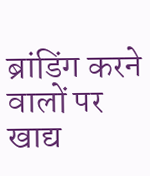ब्रांडिंग करने वालों पर खाद्य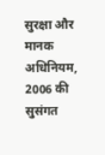सुरक्षा और मानक अधिनियम, 2006 की सुसंगत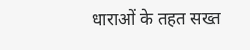धाराओं के तहत सख्त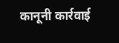कानूनी कार्रवाई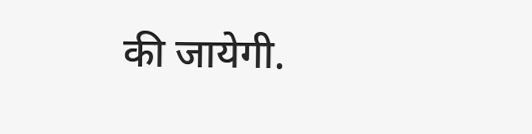की जायेगी.